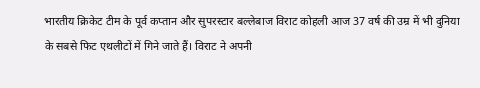भारतीय क्रिकेट टीम के पूर्व कप्तान और सुपरस्टार बल्लेबाज विराट कोहली आज 37 वर्ष की उम्र में भी दुनिया के सबसे फिट एथलीटों में गिने जाते हैं। विराट ने अपनी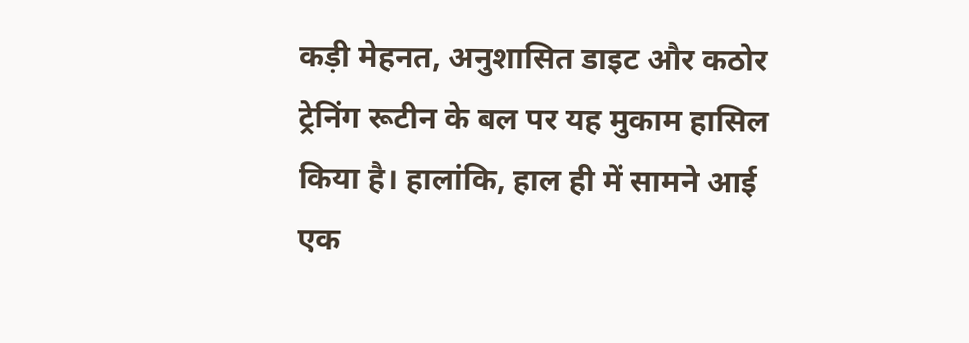कड़ी मेहनत, अनुशासित डाइट और कठोर ट्रेनिंग रूटीन के बल पर यह मुकाम हासिल किया है। हालांकि, हाल ही में सामने आई एक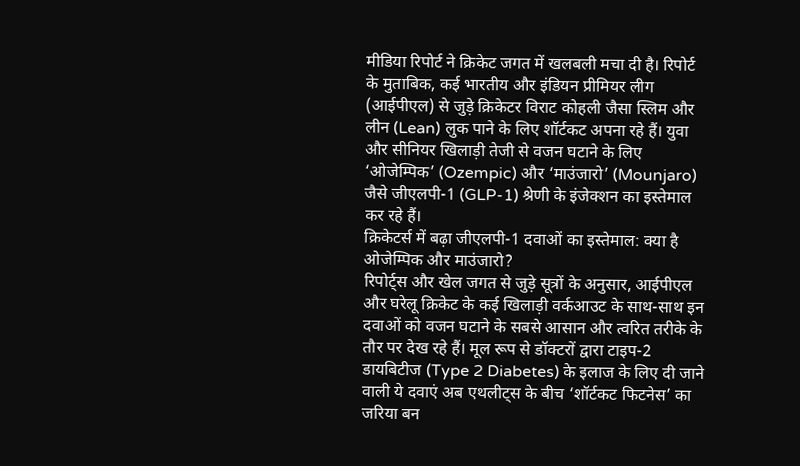मीडिया रिपोर्ट ने क्रिकेट जगत में खलबली मचा दी है। रिपोर्ट के मुताबिक, कई भारतीय और इंडियन प्रीमियर लीग (आईपीएल) से जुड़े क्रिकेटर विराट कोहली जैसा स्लिम और लीन (Lean) लुक पाने के लिए शॉर्टकट अपना रहे हैं। युवा और सीनियर खिलाड़ी तेजी से वजन घटाने के लिए ‘ओजेम्पिक’ (Ozempic) और ‘माउंजारो’ (Mounjaro) जैसे जीएलपी-1 (GLP-1) श्रेणी के इंजेक्शन का इस्तेमाल कर रहे हैं।
क्रिकेटर्स में बढ़ा जीएलपी-1 दवाओं का इस्तेमाल: क्या है ओजेम्पिक और माउंजारो?
रिपोर्ट्स और खेल जगत से जुड़े सूत्रों के अनुसार, आईपीएल और घरेलू क्रिकेट के कई खिलाड़ी वर्कआउट के साथ-साथ इन दवाओं को वजन घटाने के सबसे आसान और त्वरित तरीके के तौर पर देख रहे हैं। मूल रूप से डॉक्टरों द्वारा टाइप-2 डायबिटीज (Type 2 Diabetes) के इलाज के लिए दी जाने वाली ये दवाएं अब एथलीट्स के बीच ‘शॉर्टकट फिटनेस’ का जरिया बन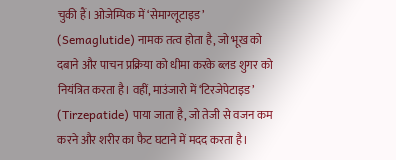चुकी हैं। ओजेम्पिक में ‘सेमाग्लूटाइड’ (Semaglutide) नामक तत्व होता है, जो भूख को दबाने और पाचन प्रक्रिया को धीमा करके ब्लड शुगर को नियंत्रित करता है। वहीं, माउंजारो में ‘टिरजेपेटाइड’ (Tirzepatide) पाया जाता है, जो तेजी से वजन कम करने और शरीर का फैट घटाने में मदद करता है।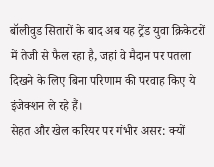बॉलीवुड सितारों के बाद अब यह ट्रेंड युवा क्रिकेटरों में तेजी से फैल रहा है, जहां वे मैदान पर पतला दिखने के लिए बिना परिणाम की परवाह किए ये इंजेक्शन ले रहे हैं।
सेहत और खेल करियर पर गंभीर असर: क्यों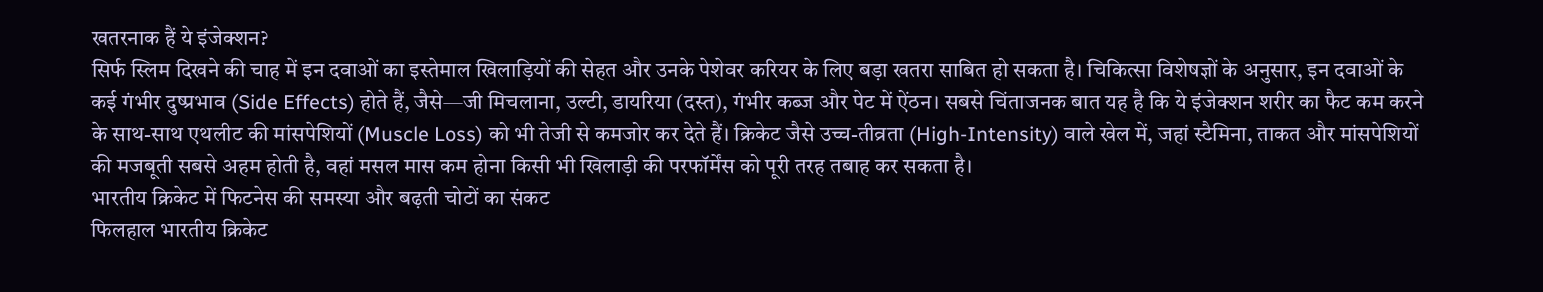खतरनाक हैं ये इंजेक्शन?
सिर्फ स्लिम दिखने की चाह में इन दवाओं का इस्तेमाल खिलाड़ियों की सेहत और उनके पेशेवर करियर के लिए बड़ा खतरा साबित हो सकता है। चिकित्सा विशेषज्ञों के अनुसार, इन दवाओं के कई गंभीर दुष्प्रभाव (Side Effects) होते हैं, जैसे—जी मिचलाना, उल्टी, डायरिया (दस्त), गंभीर कब्ज और पेट में ऐंठन। सबसे चिंताजनक बात यह है कि ये इंजेक्शन शरीर का फैट कम करने के साथ-साथ एथलीट की मांसपेशियों (Muscle Loss) को भी तेजी से कमजोर कर देते हैं। क्रिकेट जैसे उच्च-तीव्रता (High-Intensity) वाले खेल में, जहां स्टैमिना, ताकत और मांसपेशियों की मजबूती सबसे अहम होती है, वहां मसल मास कम होना किसी भी खिलाड़ी की परफॉर्मेंस को पूरी तरह तबाह कर सकता है।
भारतीय क्रिकेट में फिटनेस की समस्या और बढ़ती चोटों का संकट
फिलहाल भारतीय क्रिकेट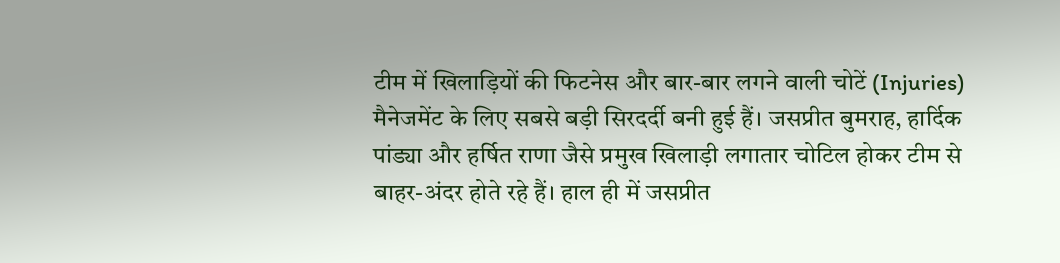टीम में खिलाड़ियों की फिटनेस और बार-बार लगने वाली चोटें (Injuries) मैनेजमेंट के लिए सबसे बड़ी सिरदर्दी बनी हुई हैं। जसप्रीत बुमराह, हार्दिक पांड्या और हर्षित राणा जैसे प्रमुख खिलाड़ी लगातार चोटिल होकर टीम से बाहर-अंदर होते रहे हैं। हाल ही में जसप्रीत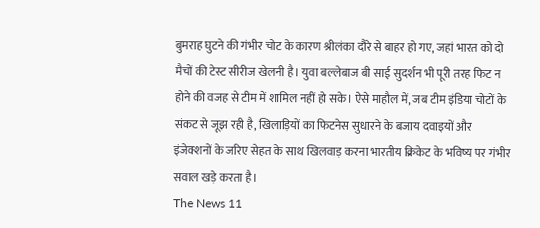बुमराह घुटने की गंभीर चोट के कारण श्रीलंका दौरे से बाहर हो गए, जहां भारत को दो मैचों की टेस्ट सीरीज खेलनी है। युवा बल्लेबाज बी साई सुदर्शन भी पूरी तरह फिट न होने की वजह से टीम में शामिल नहीं हो सके। ऐसे माहौल में, जब टीम इंडिया चोटों के संकट से जूझ रही है, खिलाड़ियों का फिटनेस सुधारने के बजाय दवाइयों और इंजेक्शनों के जरिए सेहत के साथ खिलवाड़ करना भारतीय क्रिकेट के भविष्य पर गंभीर सवाल खड़े करता है।
The News 11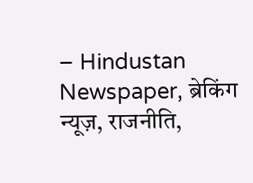– Hindustan Newspaper, ब्रेकिंग न्यूज़, राजनीति,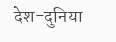देश-दुनिया